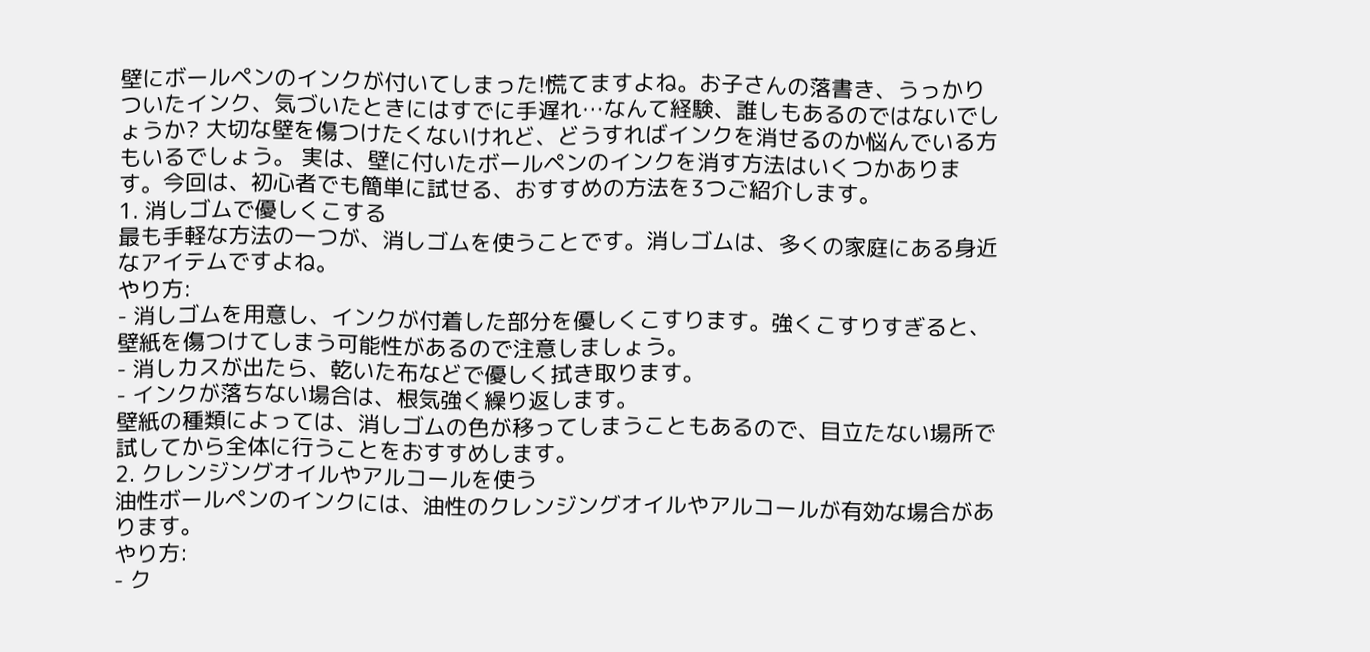壁にボールペンのインクが付いてしまった!慌てますよね。お子さんの落書き、うっかりついたインク、気づいたときにはすでに手遅れ…なんて経験、誰しもあるのではないでしょうか? 大切な壁を傷つけたくないけれど、どうすればインクを消せるのか悩んでいる方もいるでしょう。 実は、壁に付いたボールペンのインクを消す方法はいくつかあります。今回は、初心者でも簡単に試せる、おすすめの方法を3つご紹介します。
1. 消しゴムで優しくこする
最も手軽な方法の一つが、消しゴムを使うことです。消しゴムは、多くの家庭にある身近なアイテムですよね。
やり方:
- 消しゴムを用意し、インクが付着した部分を優しくこすります。強くこすりすぎると、壁紙を傷つけてしまう可能性があるので注意しましょう。
- 消しカスが出たら、乾いた布などで優しく拭き取ります。
- インクが落ちない場合は、根気強く繰り返します。
壁紙の種類によっては、消しゴムの色が移ってしまうこともあるので、目立たない場所で試してから全体に行うことをおすすめします。
2. クレンジングオイルやアルコールを使う
油性ボールペンのインクには、油性のクレンジングオイルやアルコールが有効な場合があります。
やり方:
- ク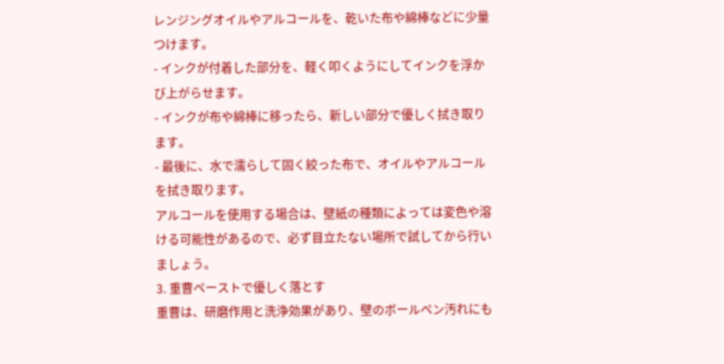レンジングオイルやアルコールを、乾いた布や綿棒などに少量つけます。
- インクが付着した部分を、軽く叩くようにしてインクを浮かび上がらせます。
- インクが布や綿棒に移ったら、新しい部分で優しく拭き取ります。
- 最後に、水で濡らして固く絞った布で、オイルやアルコールを拭き取ります。
アルコールを使用する場合は、壁紙の種類によっては変色や溶ける可能性があるので、必ず目立たない場所で試してから行いましょう。
3. 重曹ペーストで優しく落とす
重曹は、研磨作用と洗浄効果があり、壁のボールペン汚れにも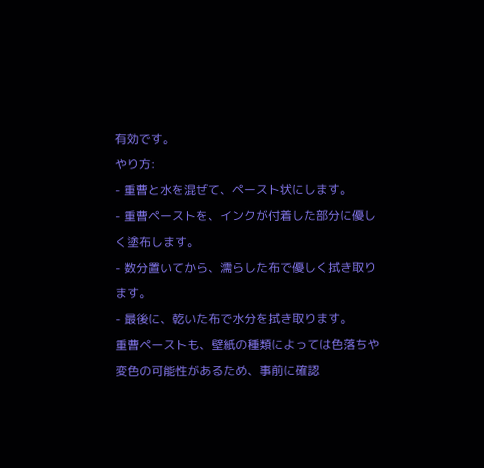有効です。
やり方:
- 重曹と水を混ぜて、ペースト状にします。
- 重曹ペーストを、インクが付着した部分に優しく塗布します。
- 数分置いてから、濡らした布で優しく拭き取ります。
- 最後に、乾いた布で水分を拭き取ります。
重曹ペーストも、壁紙の種類によっては色落ちや変色の可能性があるため、事前に確認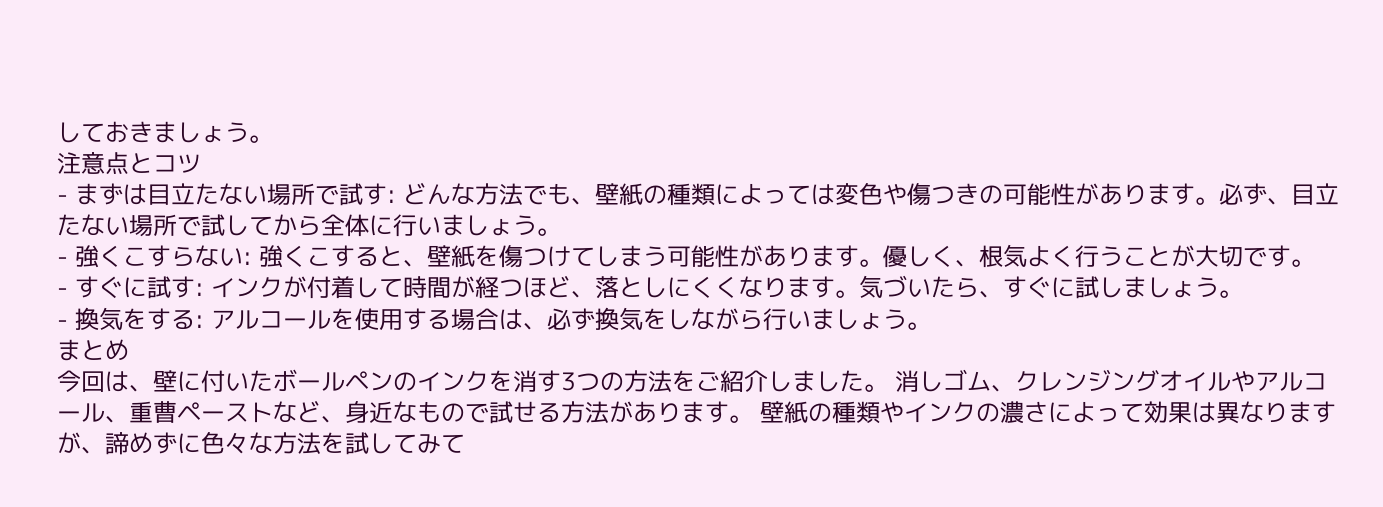しておきましょう。
注意点とコツ
- まずは目立たない場所で試す: どんな方法でも、壁紙の種類によっては変色や傷つきの可能性があります。必ず、目立たない場所で試してから全体に行いましょう。
- 強くこすらない: 強くこすると、壁紙を傷つけてしまう可能性があります。優しく、根気よく行うことが大切です。
- すぐに試す: インクが付着して時間が経つほど、落としにくくなります。気づいたら、すぐに試しましょう。
- 換気をする: アルコールを使用する場合は、必ず換気をしながら行いましょう。
まとめ
今回は、壁に付いたボールペンのインクを消す3つの方法をご紹介しました。 消しゴム、クレンジングオイルやアルコール、重曹ペーストなど、身近なもので試せる方法があります。 壁紙の種類やインクの濃さによって効果は異なりますが、諦めずに色々な方法を試してみて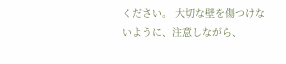ください。 大切な壁を傷つけないように、注意しながら、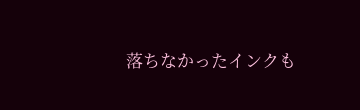落ちなかったインクも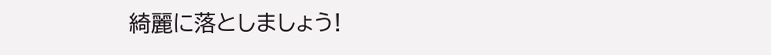綺麗に落としましょう!